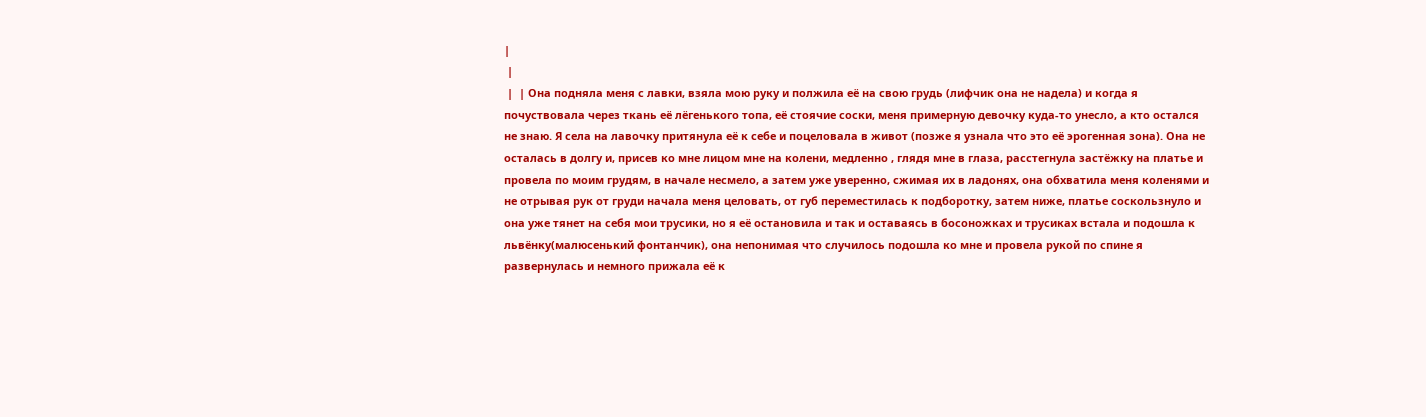|
 |
 |  | Она подняла меня с лавки, взяла мою руку и полжила её на свою грудь (лифчик она не надела) и когда я почуствовала через ткань её лёгенького топа, её стоячие соски, меня примерную девочку куда-то унесло, а кто остался не знаю. Я села на лавочку притянула её к себе и поцеловала в живот (позже я узнала что это её эрогенная зона). Она не осталась в долгу и, присев ко мне лицом мне на колени, медленно , глядя мне в глаза, расстегнула застёжку на платье и провела по моим грудям, в начале несмело, а затем уже уверенно, сжимая их в ладонях, она обхватила меня коленями и не отрывая рук от груди начала меня целовать, от губ переместилась к подборотку, затем ниже, платье соскользнуло и она уже тянет на себя мои трусики, но я её остановила и так и оставаясь в босоножках и трусиках встала и подошла к львёнку(малюсенький фонтанчик), она непонимая что случилось подошла ко мне и провела рукой по спине я развернулась и немного прижала её к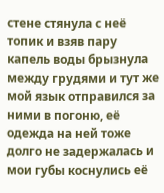стене стянула с неё топик и взяв пару капель воды брызнула между грудями и тут же мой язык отправился за ними в погоню, её одежда на ней тоже долго не задержалась и мои губы коснулись её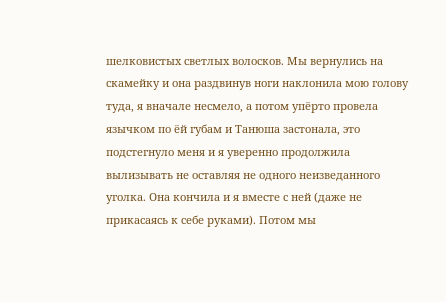шелковистых светлых волосков. Мы вернулись на скамейку и она раздвинув ноги наклонила мою голову туда, я вначале несмело, а потом упёрто провела язычком по ёй губам и Танюша застонала, это подстегнуло меня и я уверенно продолжила вылизывать не оставляя не одного неизведанного уголка. Она кончила и я вместе с ней (даже не прикасаясь к себе руками). Потом мы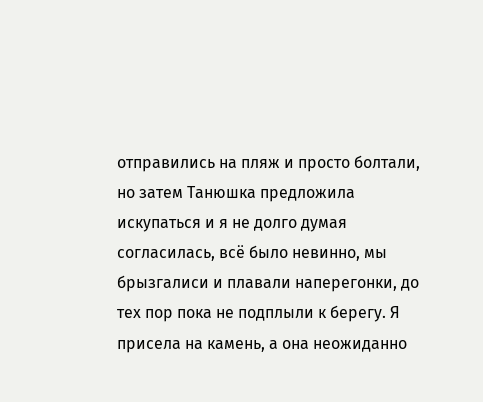отправились на пляж и просто болтали, но затем Танюшка предложила искупаться и я не долго думая согласилась, всё было невинно, мы брызгалиси и плавали наперегонки, до тех пор пока не подплыли к берегу. Я присела на камень, а она неожиданно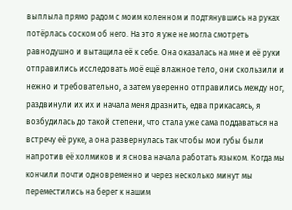выплыла прямо радом с моим коленном и подтянувшись на руках потёрлась соском об него. На это я уже не могла смотреть равнодушно и вытащила её к себе. Она оказалась на мне и её руки отправились исследовать моё ещё влажное тело, они скользили и нежно и требовательно, а затем уверенно отправились между ног, раздвинули их их и начала меня дразнить, едва прикасаясь, я возбудилась до такой степени, что стала уже сама поддаваться на встречу её руке, а она развернулась так чтобы мои губы были напротив её холмиков и я снова начала работать языком. Когда мы кончили почти одновременно и через несколько минут мы переместились на берег к нашим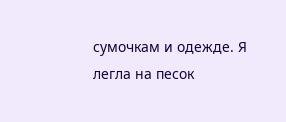сумочкам и одежде. Я легла на песок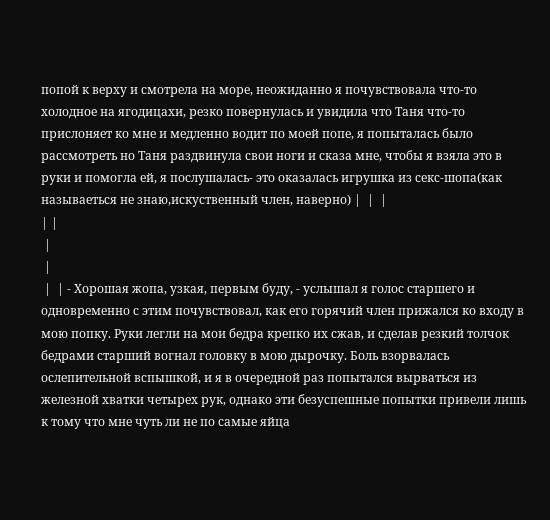попой к верху и смотрела на море, неожиданно я почувствовала что-то холодное на ягодицахи, резко повернулась и увидила что Таня что-то прислоняет ко мне и медленно водит по моей попе, я попыталась было рассмотреть но Таня раздвинула свои ноги и сказа мне, чтобы я взяла это в руки и помогла ей, я послушалась- это оказалась игрушка из секс-шопа(как называеться не знаю,искуственный член, наверно) |  |  |
| |
 |
 |
 |  | - Хорошая жопа, узкая, первым буду, - услышал я голос старшего и одновременно с этим почувствовал, как его горячий член прижался ко входу в мою попку. Руки легли на мои бедра крепко их сжав, и сделав резкий толчок бедрами старший вогнал головку в мою дырочку. Боль взорвалась ослепительной вспышкой, и я в очередной раз попытался вырваться из железной хватки четырех рук, однако эти безуспешные попытки привели лишь к тому что мне чуть ли не по самые яйца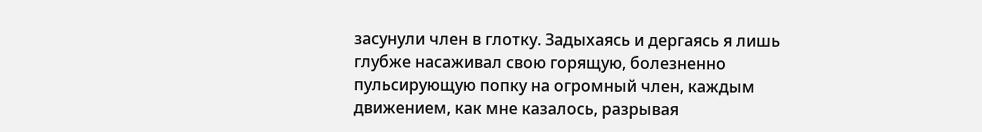засунули член в глотку. Задыхаясь и дергаясь я лишь глубже насаживал свою горящую, болезненно пульсирующую попку на огромный член, каждым движением, как мне казалось, разрывая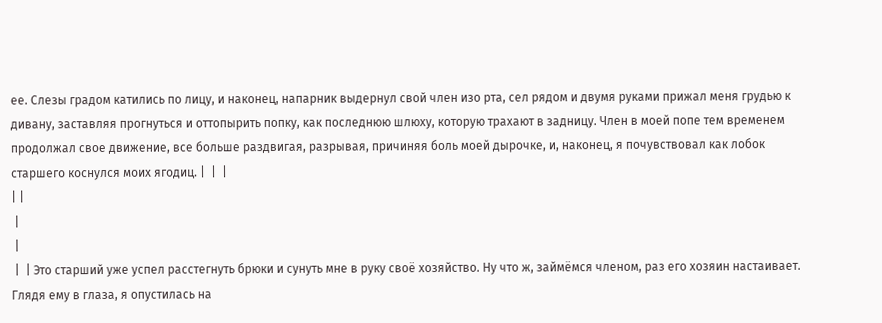ее. Слезы градом катились по лицу, и наконец, напарник выдернул свой член изо рта, сел рядом и двумя руками прижал меня грудью к дивану, заставляя прогнуться и оттопырить попку, как последнюю шлюху, которую трахают в задницу. Член в моей попе тем временем продолжал свое движение, все больше раздвигая, разрывая, причиняя боль моей дырочке, и, наконец, я почувствовал как лобок старшего коснулся моих ягодиц. |  |  |
| |
 |
 |
 |  | Это старший уже успел расстегнуть брюки и сунуть мне в руку своё хозяйство. Ну что ж, займёмся членом, раз его хозяин настаивает. Глядя ему в глаза, я опустилась на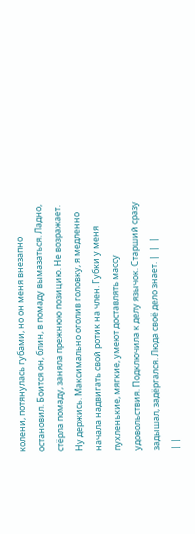колени, потянулась губами, но он меня внезапно остановил. Боится он, блин, в помаду вымазаться. Ладно, стёрла помаду, заняла прежнюю позицию. Не возражает. Ну держись. Максимально оголив головку, я медленно начала надвигать свой ротик на член. Губки у меня пухленькие, мягкие, умеют доставлять массу удовольствия. Подключила к делу язычок. Старший сразу задышал, задёргался. Люда своё дело знает. |  |  |
| |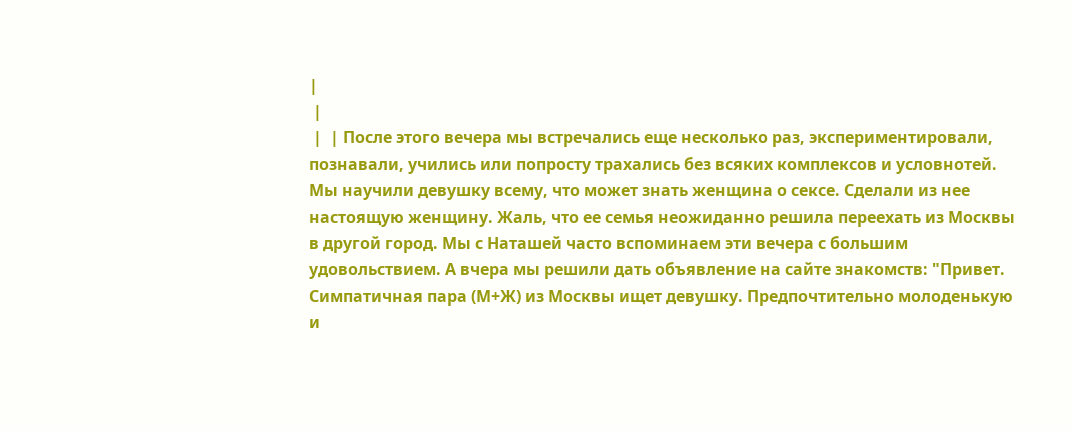|
 |
 |  | После этого вечера мы встречались еще несколько раз, экспериментировали, познавали, учились или попросту трахались без всяких комплексов и условнотей. Мы научили девушку всему, что может знать женщина о сексе. Сделали из нее настоящую женщину. Жаль, что ее семья неожиданно решила переехать из Москвы в другой город. Мы с Наташей часто вспоминаем эти вечера с большим удовольствием. А вчера мы решили дать объявление на сайте знакомств: "Привет. Симпатичная пара (М+Ж) из Москвы ищет девушку. Предпочтительно молоденькую и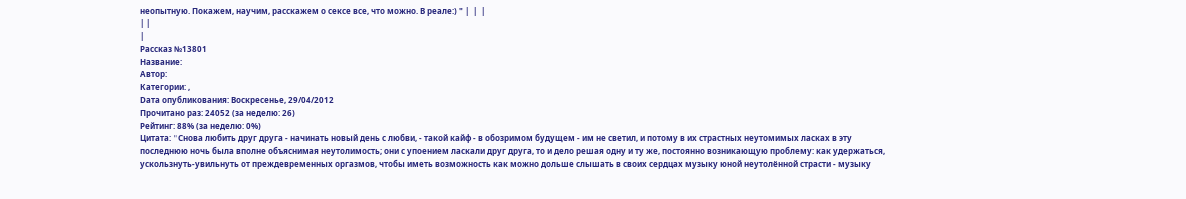неопытную. Покажем, научим, расскажем о сексе все, что можно. В реале:) " |  |  |
| |
|
Рассказ №13801
Название:
Автор:
Категории: ,
Dата опубликования: Воскресенье, 29/04/2012
Прочитано раз: 24052 (за неделю: 26)
Рейтинг: 88% (за неделю: 0%)
Цитата: "Cнова любить друг друга - начинать новый день с любви, - такой кайф - в обозримом будущем - им не светил, и потому в их страстных неутомимых ласках в эту последнюю ночь была вполне объяснимая неутолимость; они с упоением ласкали друг друга, то и дело решая одну и ту же, постоянно возникающую проблему: как удержаться, ускользнуть-увильнуть от преждевременных оргазмов, чтобы иметь возможность как можно дольше слышать в своих сердцах музыку юной неутолённой страсти - музыку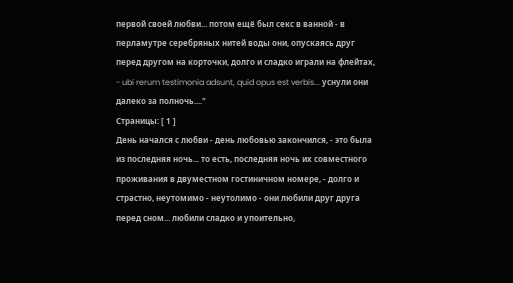первой своей любви... потом ещё был секс в ванной - в перламутре серебряных нитей воды они, опускаясь друг перед другом на корточки, долго и сладко играли на флейтах, - ubi rerum testimonia adsunt, quid opus est verbis... уснули они далеко за полночь...."
Страницы: [ 1 ]
День начался с любви - день любовью закончился, - это была из последняя ночь... то есть, последняя ночь их совместного проживания в двуместном гостиничном номере, - долго и страстно, неутомимо - неутолимо - они любили друг друга перед сном... любили сладко и упоительно,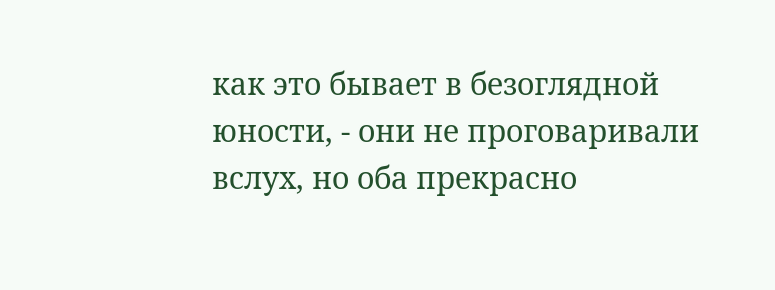как это бывает в безоглядной юности, - они не проговаривали вслух, но оба прекрасно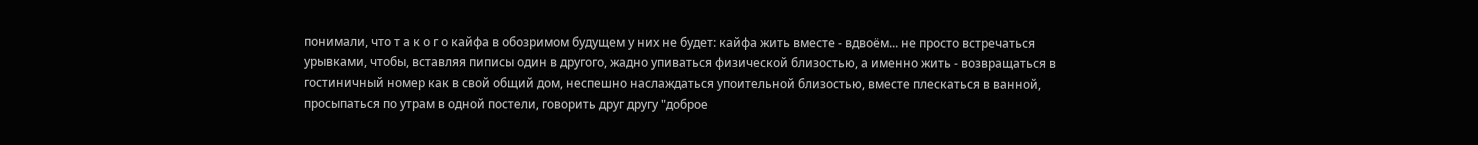понимали, что т а к о г о кайфа в обозримом будущем у них не будет: кайфа жить вместе - вдвоём... не просто встречаться урывками, чтобы, вставляя пиписы один в другого, жадно упиваться физической близостью, а именно жить - возвращаться в гостиничный номер как в свой общий дом, неспешно наслаждаться упоительной близостью, вместе плескаться в ванной, просыпаться по утрам в одной постели, говорить друг другу "доброе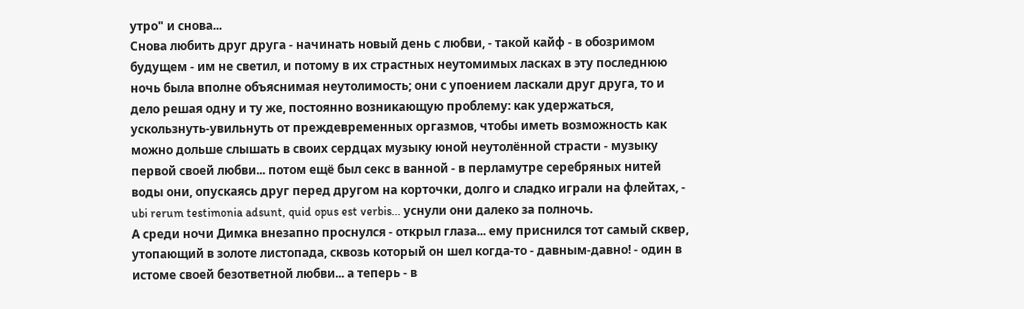утро" и снова...
Cнова любить друг друга - начинать новый день с любви, - такой кайф - в обозримом будущем - им не светил, и потому в их страстных неутомимых ласках в эту последнюю ночь была вполне объяснимая неутолимость; они с упоением ласкали друг друга, то и дело решая одну и ту же, постоянно возникающую проблему: как удержаться, ускользнуть-увильнуть от преждевременных оргазмов, чтобы иметь возможность как можно дольше слышать в своих сердцах музыку юной неутолённой страсти - музыку первой своей любви... потом ещё был секс в ванной - в перламутре серебряных нитей воды они, опускаясь друг перед другом на корточки, долго и сладко играли на флейтах, - ubi rerum testimonia adsunt, quid opus est verbis... уснули они далеко за полночь.
А среди ночи Димка внезапно проснулся - открыл глаза... ему приснился тот самый сквер, утопающий в золоте листопада, сквозь который он шел когда-то - давным-давно! - один в истоме своей безответной любви... а теперь - в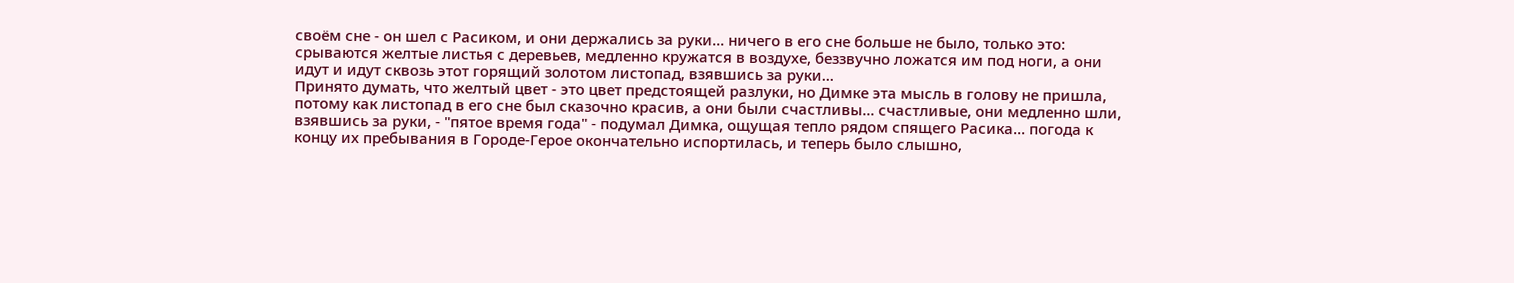своём сне - он шел с Расиком, и они держались за руки... ничего в его сне больше не было, только это: срываются желтые листья с деревьев, медленно кружатся в воздухе, беззвучно ложатся им под ноги, а они идут и идут сквозь этот горящий золотом листопад, взявшись за руки...
Принято думать, что желтый цвет - это цвет предстоящей разлуки, но Димке эта мысль в голову не пришла, потому как листопад в его сне был сказочно красив, а они были счастливы... счастливые, они медленно шли, взявшись за руки, - "пятое время года" - подумал Димка, ощущая тепло рядом спящего Расика... погода к концу их пребывания в Городе-Герое окончательно испортилась, и теперь было слышно,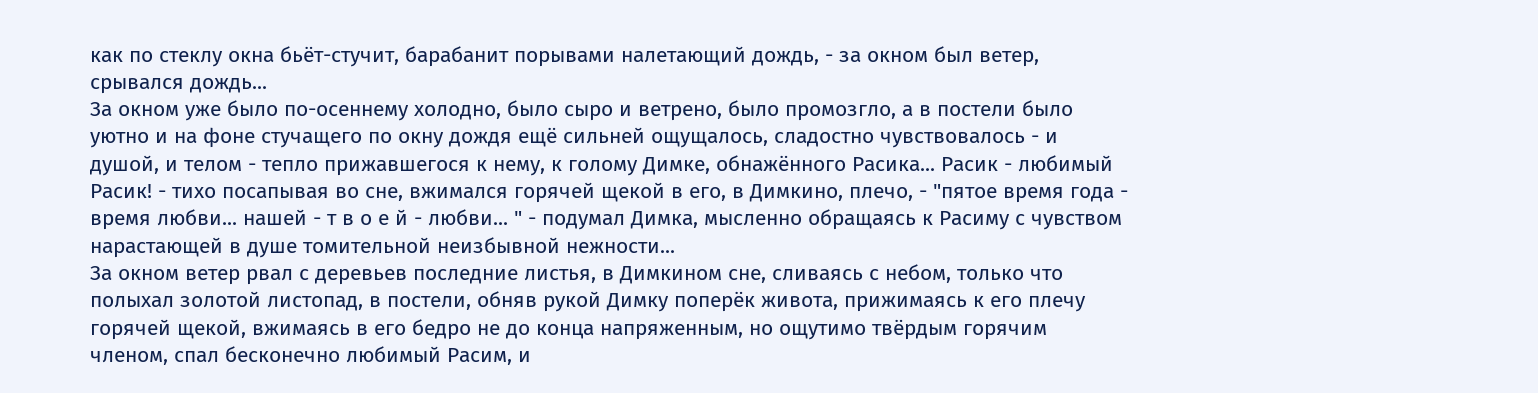как по стеклу окна бьёт-стучит, барабанит порывами налетающий дождь, - за окном был ветер, срывался дождь...
За окном уже было по-осеннему холодно, было сыро и ветрено, было промозгло, а в постели было уютно и на фоне стучащего по окну дождя ещё сильней ощущалось, сладостно чувствовалось - и душой, и телом - тепло прижавшегося к нему, к голому Димке, обнажённого Расика... Расик - любимый Расик! - тихо посапывая во сне, вжимался горячей щекой в его, в Димкино, плечо, - "пятое время года - время любви... нашей - т в о е й - любви... " - подумал Димка, мысленно обращаясь к Расиму с чувством нарастающей в душе томительной неизбывной нежности...
За окном ветер рвал с деревьев последние листья, в Димкином сне, сливаясь с небом, только что полыхал золотой листопад, в постели, обняв рукой Димку поперёк живота, прижимаясь к его плечу горячей щекой, вжимаясь в его бедро не до конца напряженным, но ощутимо твёрдым горячим членом, спал бесконечно любимый Расим, и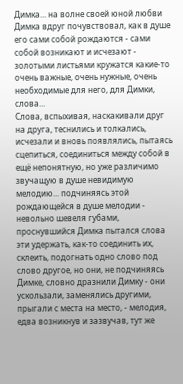Димка... на волне своей юной любви Димка вдруг почувствовал, как в душе его сами собой рождаются - сами собой возникают и исчезают - золотыми листьями кружатся какие-то очень важные, очень нужные, очень необходимые для него, для Димки, слова...
Слова, вспыхивая, наскакивали друг на друга, теснились и толкались, исчезали и вновь появлялись, пытаясь сцепиться, соединиться между собой в ещё непонятную, но уже различимо звучащую в душе невидимую мелодию... подчиняясь этой рождающейся в душе мелодии - невольно шевеля губами, проснувшийся Димка пытался слова эти удержать, как-то соединить их, склеить, подогнать одно слово под слово другое, но они, не подчиняясь Димке, словно дразнили Димку - они ускользали, заменялись другими, прыгали с места на место, - мелодия, едва возникнув и зазвучав, тут же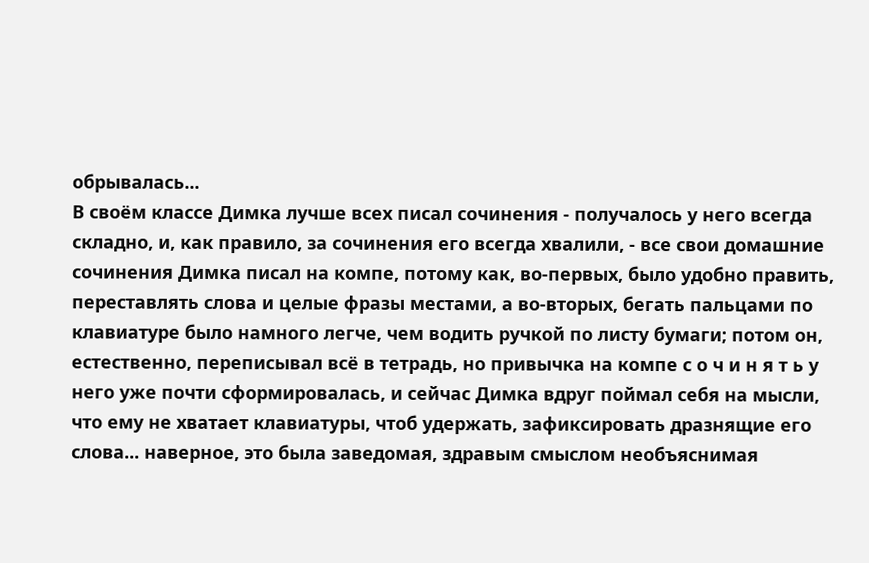обрывалась...
В своём классе Димка лучше всех писал сочинения - получалось у него всегда складно, и, как правило, за сочинения его всегда хвалили, - все свои домашние сочинения Димка писал на компе, потому как, во-первых, было удобно править, переставлять слова и целые фразы местами, а во-вторых, бегать пальцами по клавиатуре было намного легче, чем водить ручкой по листу бумаги; потом он, естественно, переписывал всё в тетрадь, но привычка на компе с о ч и н я т ь у него уже почти сформировалась, и сейчас Димка вдруг поймал себя на мысли, что ему не хватает клавиатуры, чтоб удержать, зафиксировать дразнящие его слова... наверное, это была заведомая, здравым смыслом необъяснимая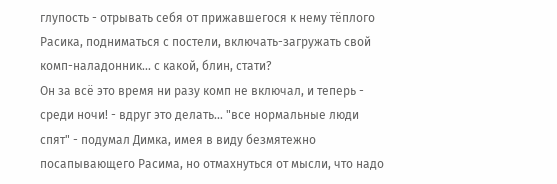глупость - отрывать себя от прижавшегося к нему тёплого Расика, подниматься с постели, включать-загружать свой комп-наладонник... с какой, блин, стати?
Он за всё это время ни разу комп не включал, и теперь - среди ночи! - вдруг это делать... "все нормальные люди спят" - подумал Димка, имея в виду безмятежно посапывающего Расима, но отмахнуться от мысли, что надо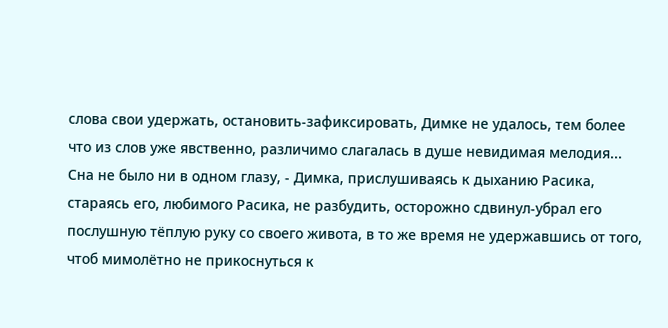слова свои удержать, остановить-зафиксировать, Димке не удалось, тем более что из слов уже явственно, различимо слагалась в душе невидимая мелодия...
Сна не было ни в одном глазу, - Димка, прислушиваясь к дыханию Расика, стараясь его, любимого Расика, не разбудить, осторожно сдвинул-убрал его послушную тёплую руку со своего живота, в то же время не удержавшись от того, чтоб мимолётно не прикоснуться к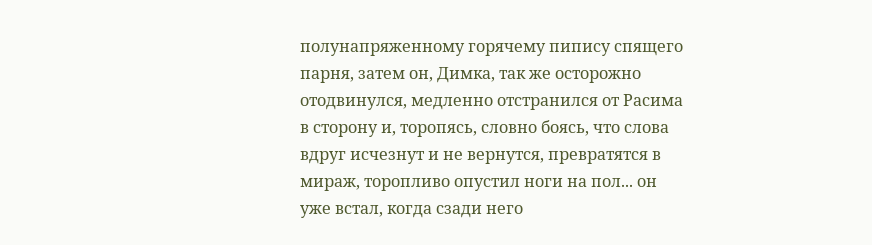полунапряженному горячему пипису спящего парня, затем он, Димка, так же осторожно отодвинулся, медленно отстранился от Расима в сторону и, торопясь, словно боясь, что слова вдруг исчезнут и не вернутся, превратятся в мираж, торопливо опустил ноги на пол... он уже встал, когда сзади него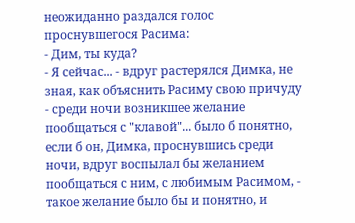неожиданно раздался голос проснувшегося Расима:
- Дим, ты куда?
- Я сейчас... - вдруг растерялся Димка, не зная, как объяснить Расиму свою причуду - среди ночи возникшее желание пообщаться с "клавой"... было б понятно, если б он, Димка, проснувшись среди ночи, вдруг воспылал бы желанием пообщаться с ним, с любимым Расимом, - такое желание было бы и понятно, и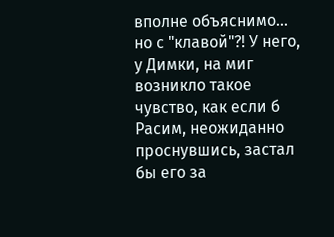вполне объяснимо... но с "клавой"?! У него, у Димки, на миг возникло такое чувство, как если б Расим, неожиданно проснувшись, застал бы его за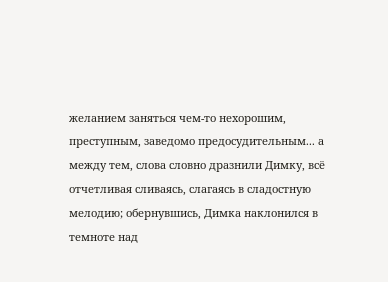желанием заняться чем-то нехорошим, преступным, заведомо предосудительным... а между тем, слова словно дразнили Димку, всё отчетливая сливаясь, слагаясь в сладостную мелодию; обернувшись, Димка наклонился в темноте над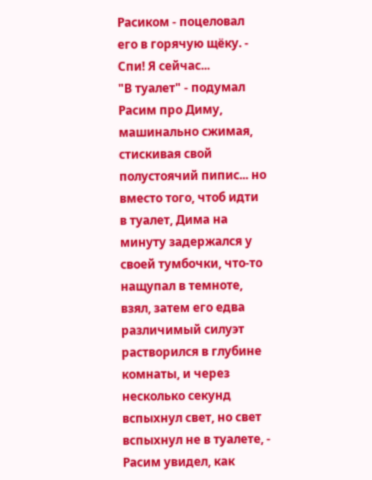Расиком - поцеловал его в горячую щёку. - Спи! Я сейчас...
"В туалет" - подумал Расим про Диму, машинально сжимая, стискивая свой полустоячий пипис... но вместо того, чтоб идти в туалет, Дима на минуту задержался у своей тумбочки, что-то нащупал в темноте, взял, затем его едва различимый силуэт растворился в глубине комнаты, и через несколько секунд вспыхнул свет, но свет вспыхнул не в туалете, - Расим увидел, как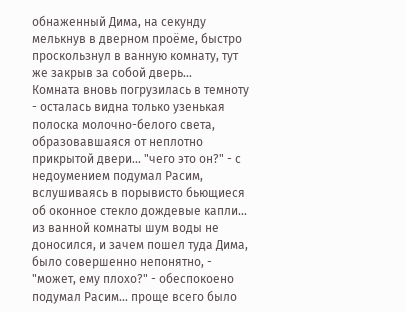обнаженный Дима, на секунду мелькнув в дверном проёме, быстро проскользнул в ванную комнату, тут же закрыв за собой дверь...
Комната вновь погрузилась в темноту - осталась видна только узенькая полоска молочно-белого света, образовавшаяся от неплотно прикрытой двери... "чего это он?" - с недоумением подумал Расим, вслушиваясь в порывисто бьющиеся об оконное стекло дождевые капли... из ванной комнаты шум воды не доносился, и зачем пошел туда Дима, было совершенно непонятно, - "может, ему плохо?" - обеспокоено подумал Расим... проще всего было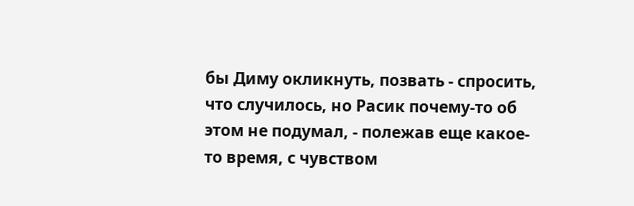бы Диму окликнуть, позвать - спросить, что случилось, но Расик почему-то об этом не подумал, - полежав еще какое-то время, с чувством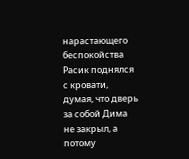нарастающего беспокойства Расик поднялся с кровати, думая, что дверь за собой Дима не закрыл, а потому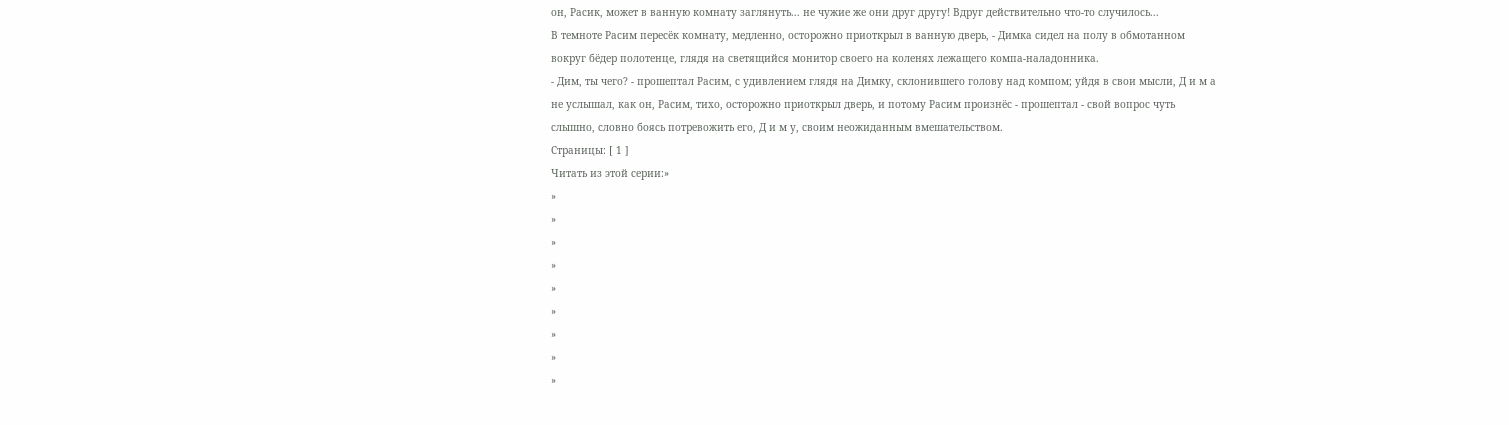он, Расик, может в ванную комнату заглянуть... не чужие же они друг другу! Вдруг действительно что-то случилось...
В темноте Расим пересёк комнату, медленно, осторожно приоткрыл в ванную дверь, - Димка сидел на полу в обмотанном вокруг бёдер полотенце, глядя на светящийся монитор своего на коленях лежащего компа-наладонника.
- Дим, ты чего? - прошептал Расим, с удивлением глядя на Димку, склонившего голову над компом; уйдя в свои мысли, Д и м а не услышал, как он, Расим, тихо, осторожно приоткрыл дверь, и потому Расим произнёс - прошептал - свой вопрос чуть слышно, словно боясь потревожить его, Д и м у, своим неожиданным вмешательством.
Страницы: [ 1 ]
Читать из этой серии:»
»
»
»
»
»
»
»
»
»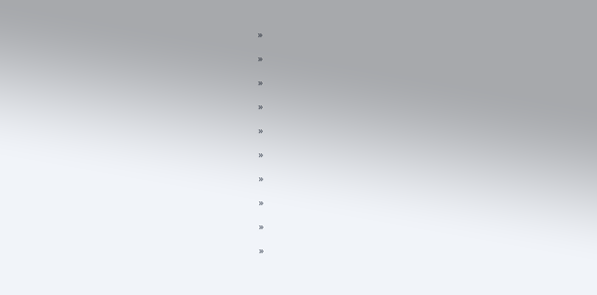»
»
»
»
»
»
»
»
»
»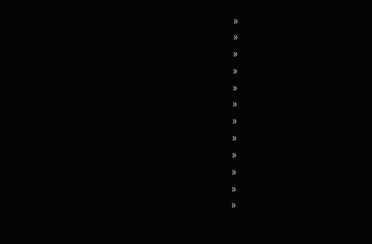»
»
»
»
»
»
»
»
»
»
»
»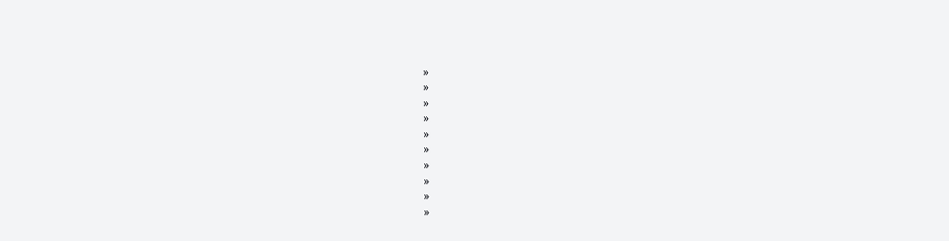»
»
»
»
»
»
»
»
»
»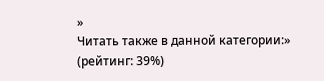»
Читать также в данной категории:» (рейтинг: 39%)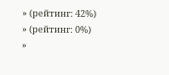» (рейтинг: 42%)
» (рейтинг: 0%)
»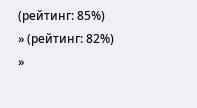(рейтинг: 85%)
» (рейтинг: 82%)
»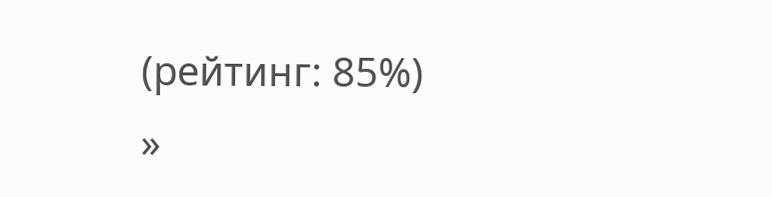(рейтинг: 85%)
»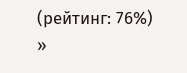(рейтинг: 76%)
»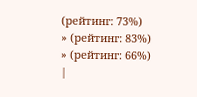(рейтинг: 73%)
» (рейтинг: 83%)
» (рейтинг: 66%)
|